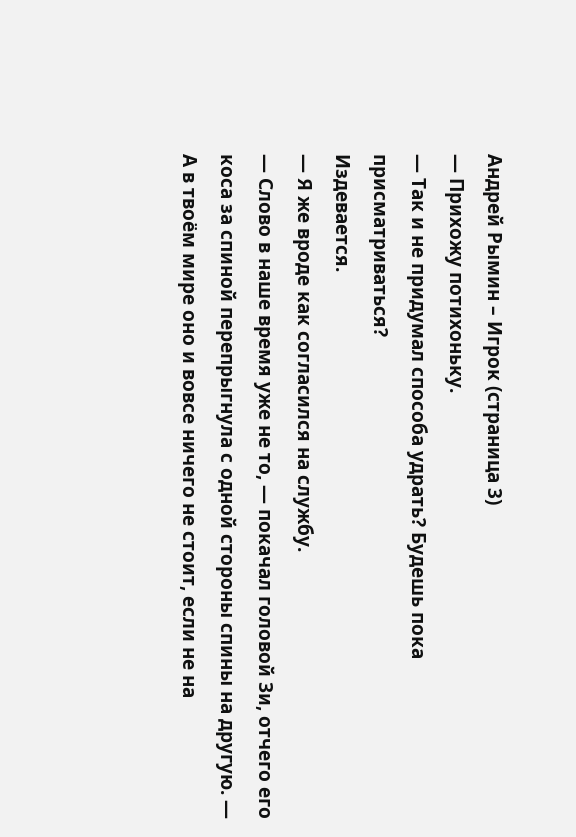Андрей Рымин – Игрок (страница 3)
— Прихожу потихоньку.
— Так и не придумал способа удрать? Будешь пока присматриваться?
Издевается.
— Я же вроде как согласился на службу.
— Слово в наше время уже не то, — покачал головой Зи, отчего его коса за спиной перепрыгнула с одной стороны спины на другую. — А в твоём мире оно и вовсе ничего не стоит, если не на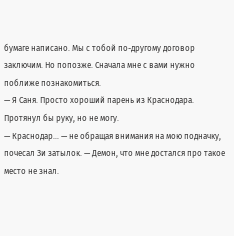бумаге написано. Мы с тобой по-другому договор заключим. Но попозже. Сначала мне с вами нужно поближе познакомиться.
— Я Саня. Просто хороший парень из Краснодара. Протянул бы руку, но не могу.
— Краснодар… — не обращая внимания на мою подначку, почесал Зи затылок. — Демон, что мне достался про такое место не знал.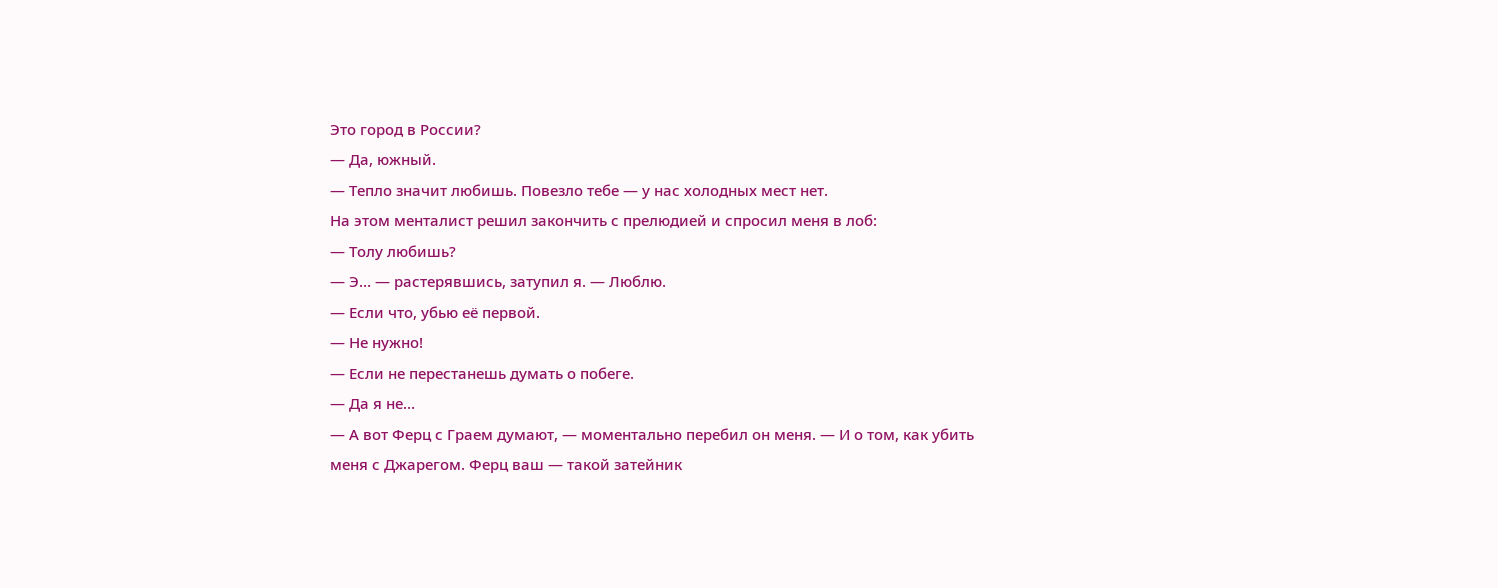Это город в России?
— Да, южный.
— Тепло значит любишь. Повезло тебе — у нас холодных мест нет.
На этом менталист решил закончить с прелюдией и спросил меня в лоб:
— Толу любишь?
— Э… — растерявшись, затупил я. — Люблю.
— Если что, убью её первой.
— Не нужно!
— Если не перестанешь думать о побеге.
— Да я не…
— А вот Ферц с Граем думают, — моментально перебил он меня. — И о том, как убить меня с Джарегом. Ферц ваш — такой затейник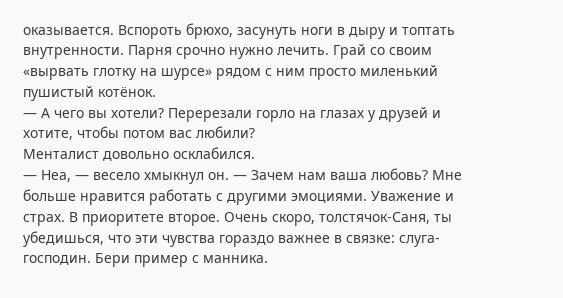оказывается. Вспороть брюхо, засунуть ноги в дыру и топтать внутренности. Парня срочно нужно лечить. Грай со своим «вырвать глотку на шурсе» рядом с ним просто миленький пушистый котёнок.
— А чего вы хотели? Перерезали горло на глазах у друзей и хотите, чтобы потом вас любили?
Менталист довольно осклабился.
— Неа, — весело хмыкнул он. — Зачем нам ваша любовь? Мне больше нравится работать с другими эмоциями. Уважение и страх. В приоритете второе. Очень скоро, толстячок-Саня, ты убедишься, что эти чувства гораздо важнее в связке: слуга-господин. Бери пример с манника.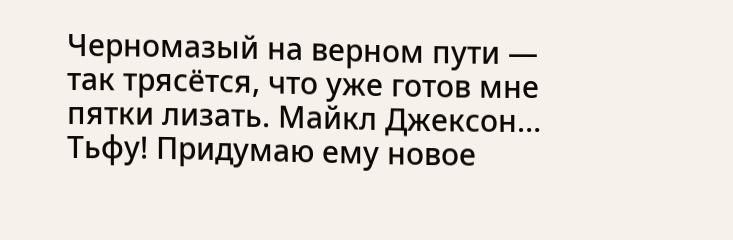Черномазый на верном пути — так трясётся, что уже готов мне пятки лизать. Майкл Джексон… Тьфу! Придумаю ему новое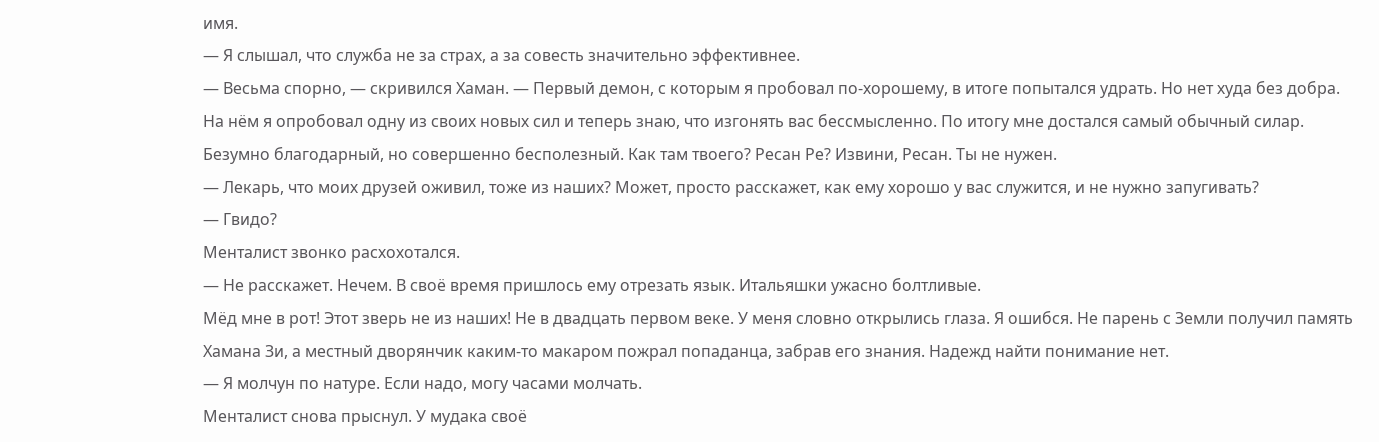имя.
— Я слышал, что служба не за страх, а за совесть значительно эффективнее.
— Весьма спорно, — скривился Хаман. — Первый демон, с которым я пробовал по-хорошему, в итоге попытался удрать. Но нет худа без добра. На нём я опробовал одну из своих новых сил и теперь знаю, что изгонять вас бессмысленно. По итогу мне достался самый обычный силар. Безумно благодарный, но совершенно бесполезный. Как там твоего? Ресан Ре? Извини, Ресан. Ты не нужен.
— Лекарь, что моих друзей оживил, тоже из наших? Может, просто расскажет, как ему хорошо у вас служится, и не нужно запугивать?
— Гвидо?
Менталист звонко расхохотался.
— Не расскажет. Нечем. В своё время пришлось ему отрезать язык. Итальяшки ужасно болтливые.
Мёд мне в рот! Этот зверь не из наших! Не в двадцать первом веке. У меня словно открылись глаза. Я ошибся. Не парень с Земли получил память Хамана Зи, а местный дворянчик каким-то макаром пожрал попаданца, забрав его знания. Надежд найти понимание нет.
— Я молчун по натуре. Если надо, могу часами молчать.
Менталист снова прыснул. У мудака своё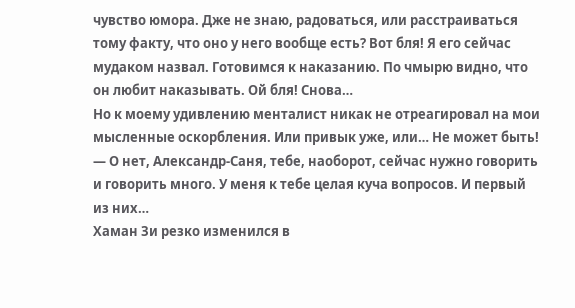чувство юмора. Дже не знаю, радоваться, или расстраиваться тому факту, что оно у него вообще есть? Вот бля! Я его сейчас мудаком назвал. Готовимся к наказанию. По чмырю видно, что он любит наказывать. Ой бля! Снова…
Но к моему удивлению менталист никак не отреагировал на мои мысленные оскорбления. Или привык уже, или… Не может быть!
— О нет, Александр-Саня, тебе, наоборот, сейчас нужно говорить и говорить много. У меня к тебе целая куча вопросов. И первый из них…
Хаман Зи резко изменился в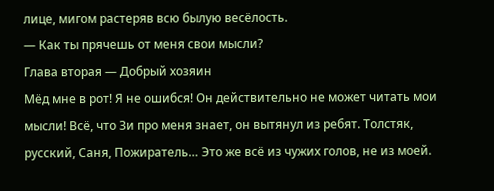лице, мигом растеряв всю былую весёлость.
— Как ты прячешь от меня свои мысли?
Глава вторая — Добрый хозяин
Мёд мне в рот! Я не ошибся! Он действительно не может читать мои мысли! Всё, что Зи про меня знает, он вытянул из ребят. Толстяк, русский, Саня, Пожиратель… Это же всё из чужих голов, не из моей.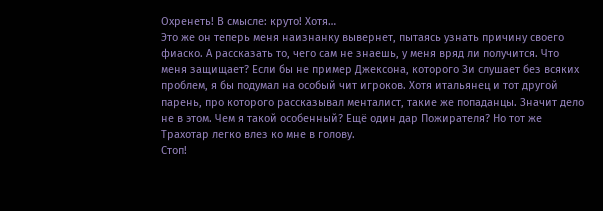Охренеть! В смысле: круто! Хотя…
Это же он теперь меня наизнанку вывернет, пытаясь узнать причину своего фиаско. А рассказать то, чего сам не знаешь, у меня вряд ли получится. Что меня защищает? Если бы не пример Джексона, которого Зи слушает без всяких проблем, я бы подумал на особый чит игроков. Хотя итальянец и тот другой парень, про которого рассказывал менталист, такие же попаданцы. Значит дело не в этом. Чем я такой особенный? Ещё один дар Пожирателя? Но тот же Трахотар легко влез ко мне в голову.
Стоп!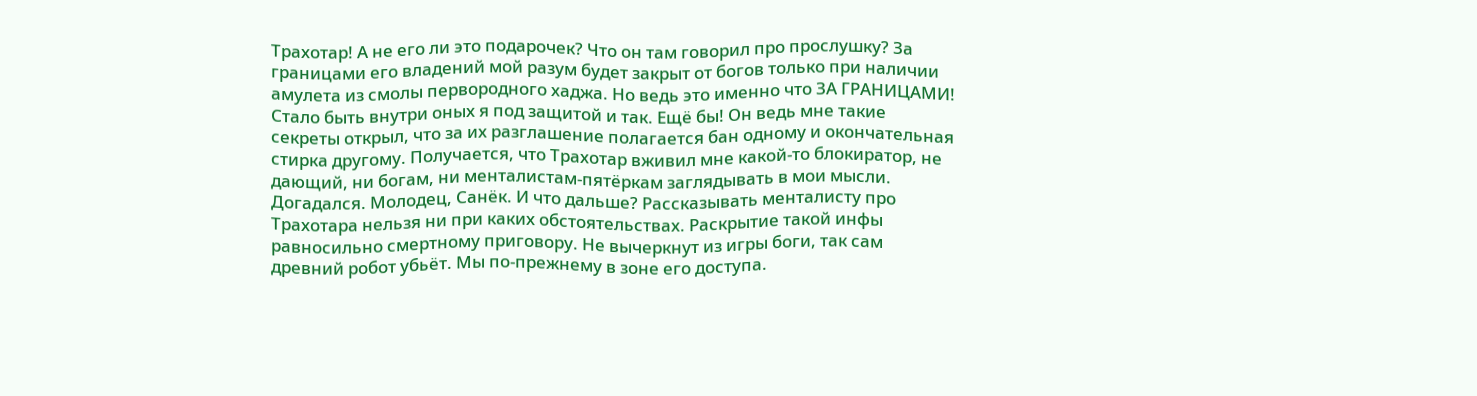Трахотар! А не его ли это подарочек? Что он там говорил про прослушку? За границами его владений мой разум будет закрыт от богов только при наличии амулета из смолы первородного хаджа. Но ведь это именно что ЗА ГРАНИЦАМИ! Стало быть внутри оных я под защитой и так. Ещё бы! Он ведь мне такие секреты открыл, что за их разглашение полагается бан одному и окончательная стирка другому. Получается, что Трахотар вживил мне какой-то блокиратор, не дающий, ни богам, ни менталистам-пятёркам заглядывать в мои мысли.
Догадался. Молодец, Санёк. И что дальше? Рассказывать менталисту про Трахотара нельзя ни при каких обстоятельствах. Раскрытие такой инфы равносильно смертному приговору. Не вычеркнут из игры боги, так сам древний робот убьёт. Мы по-прежнему в зоне его доступа.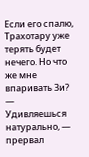Если его спалю, Трахотару уже терять будет нечего. Но что же мне впаривать Зи?
— Удивляешься натурально, — прервал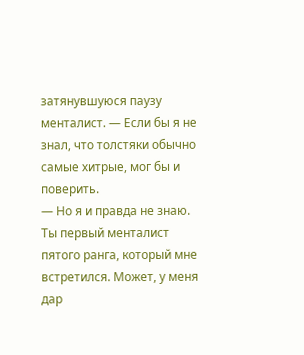затянувшуюся паузу менталист. — Если бы я не знал, что толстяки обычно самые хитрые, мог бы и поверить.
— Но я и правда не знаю. Ты первый менталист пятого ранга, который мне встретился. Может, у меня дар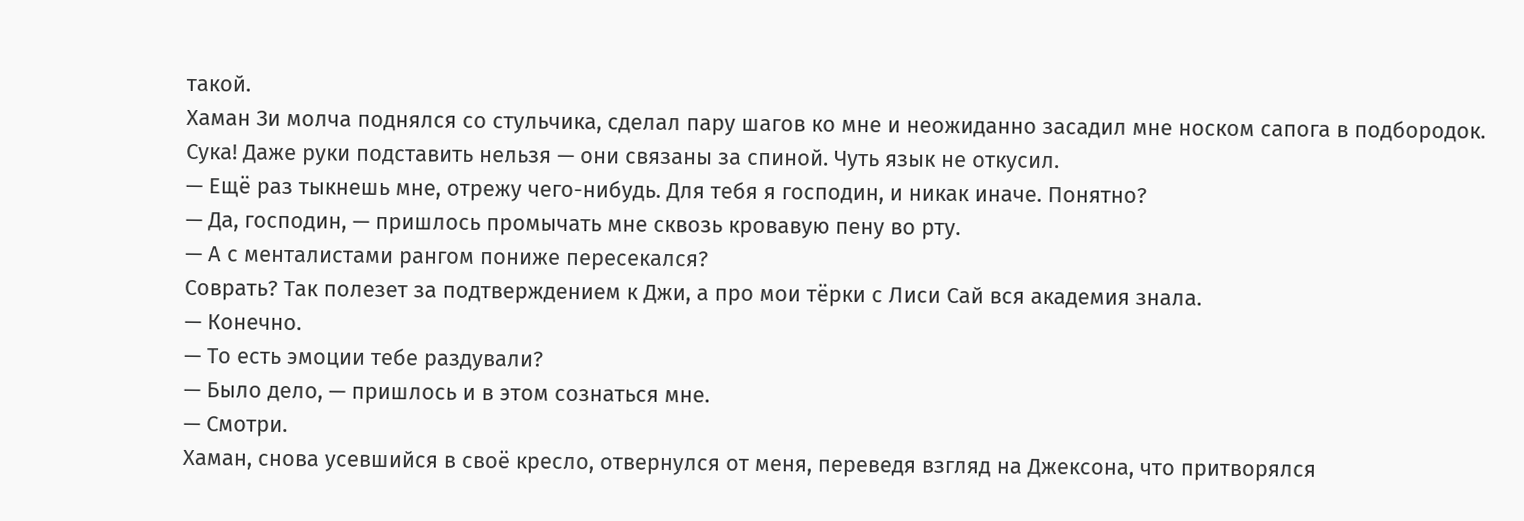такой.
Хаман Зи молча поднялся со стульчика, сделал пару шагов ко мне и неожиданно засадил мне носком сапога в подбородок. Сука! Даже руки подставить нельзя — они связаны за спиной. Чуть язык не откусил.
— Ещё раз тыкнешь мне, отрежу чего-нибудь. Для тебя я господин, и никак иначе. Понятно?
— Да, господин, — пришлось промычать мне сквозь кровавую пену во рту.
— А с менталистами рангом пониже пересекался?
Соврать? Так полезет за подтверждением к Джи, а про мои тёрки с Лиси Сай вся академия знала.
— Конечно.
— То есть эмоции тебе раздували?
— Было дело, — пришлось и в этом сознаться мне.
— Смотри.
Хаман, снова усевшийся в своё кресло, отвернулся от меня, переведя взгляд на Джексона, что притворялся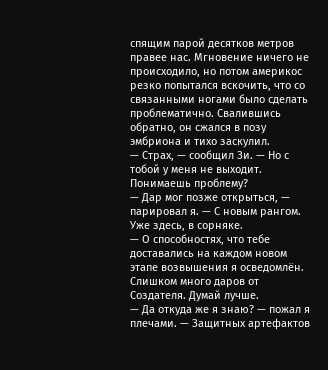спящим парой десятков метров правее нас. Мгновение ничего не происходило, но потом америкос резко попытался вскочить, что со связанными ногами было сделать проблематично. Свалившись обратно, он сжался в позу эмбриона и тихо заскулил.
— Страх, — сообщил Зи. — Но с тобой у меня не выходит. Понимаешь проблему?
— Дар мог позже открыться, — парировал я. — С новым рангом. Уже здесь, в сорняке.
— О способностях, что тебе доставались на каждом новом этапе возвышения я осведомлён. Слишком много даров от Создателя. Думай лучше.
— Да откуда же я знаю? — пожал я плечами. — Защитных артефактов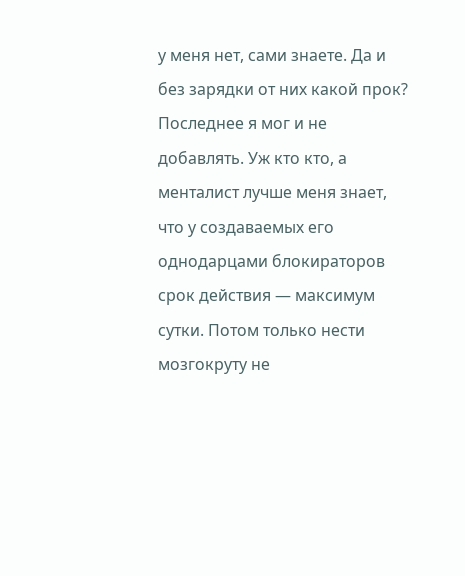у меня нет, сами знаете. Да и без зарядки от них какой прок?
Последнее я мог и не добавлять. Уж кто кто, а менталист лучше меня знает, что у создаваемых его однодарцами блокираторов срок действия — максимум сутки. Потом только нести мозгокруту не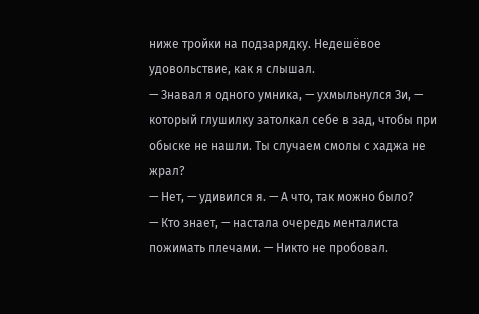ниже тройки на подзарядку. Недешёвое удовольствие, как я слышал.
— Знавал я одного умника, — ухмыльнулся Зи, — который глушилку затолкал себе в зад, чтобы при обыске не нашли. Ты случаем смолы с хаджа не жрал?
— Нет, — удивился я. — А что, так можно было?
— Кто знает, — настала очередь менталиста пожимать плечами. — Никто не пробовал.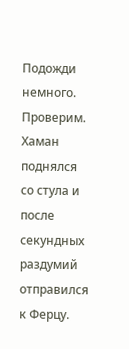Подожди немного. Проверим.
Хаман поднялся со стула и после секундных раздумий отправился к Ферцу.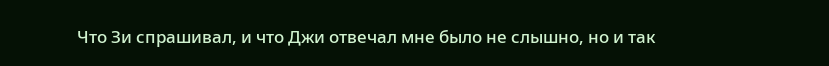Что Зи спрашивал, и что Джи отвечал мне было не слышно, но и так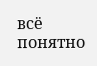всё понятно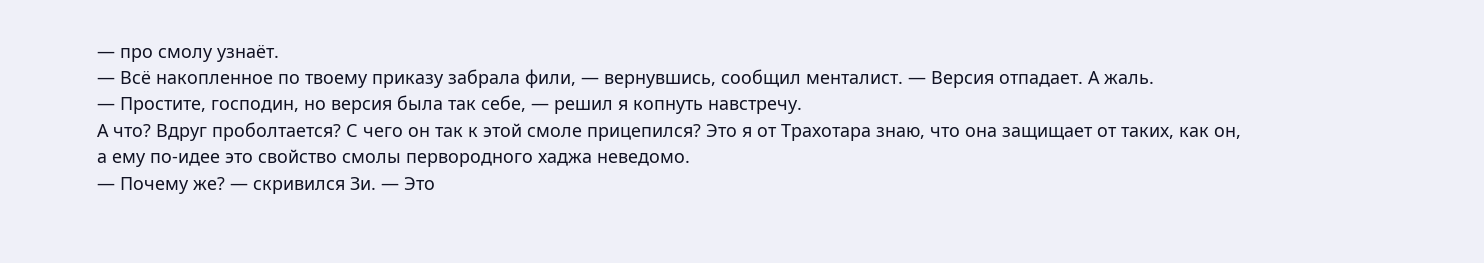— про смолу узнаёт.
— Всё накопленное по твоему приказу забрала фили, — вернувшись, сообщил менталист. — Версия отпадает. А жаль.
— Простите, господин, но версия была так себе, — решил я копнуть навстречу.
А что? Вдруг проболтается? С чего он так к этой смоле прицепился? Это я от Трахотара знаю, что она защищает от таких, как он, а ему по-идее это свойство смолы первородного хаджа неведомо.
— Почему же? — скривился Зи. — Это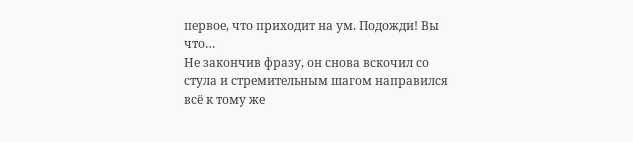первое, что приходит на ум. Подожди! Вы что…
Не закончив фразу, он снова вскочил со стула и стремительным шагом направился всё к тому же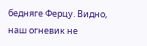бедняге Ферцу. Видно, наш огневик не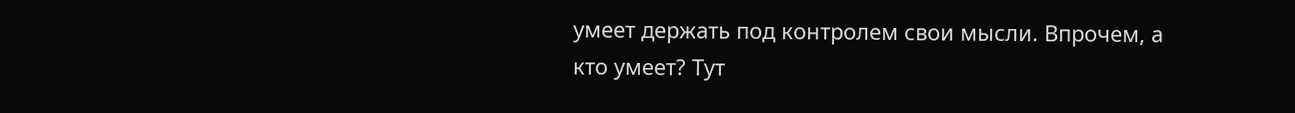умеет держать под контролем свои мысли. Впрочем, а кто умеет? Тут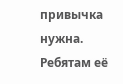привычка нужна. Ребятам её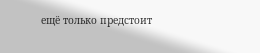ещё только предстоит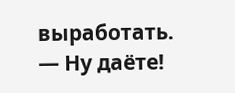выработать.
— Ну даёте!